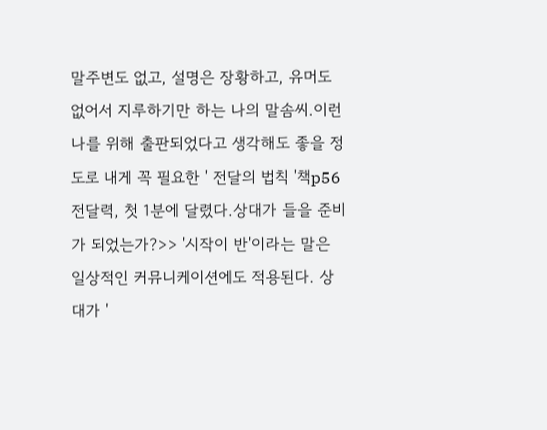말주변도 없고, 설명은 장황하고, 유머도 없어서 지루하기만 하는 나의 말솜씨.이런 나를 위해 출판되었다고 생각해도 좋을 정도로 내게 꼭 필요한 ' 전달의 법칙 '책p56 전달력, 첫 1분에 달렸다.상대가 들을 준비가 되었는가?>> '시작이 반'이라는 말은 일상적인 커뮤니케이션에도 적용된다. 상대가 '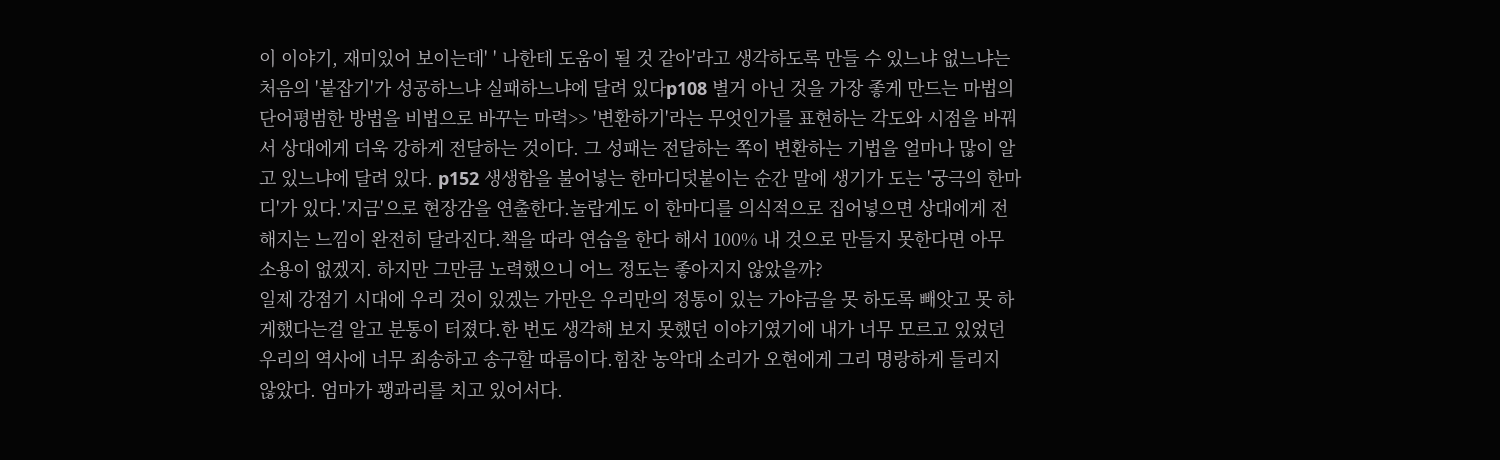이 이야기, 재미있어 보이는데' ' 나한테 도움이 될 것 같아'라고 생각하도록 만들 수 있느냐 없느냐는 처음의 '붙잡기'가 성공하느냐 실패하느냐에 달려 있다p108 별거 아닌 것을 가장 좋게 만드는 마법의 단어평범한 방법을 비법으로 바꾸는 마력>> '변환하기'라는 무엇인가를 표현하는 각도와 시점을 바꿔서 상대에게 더욱 강하게 전달하는 것이다. 그 성패는 전달하는 쪽이 변환하는 기법을 얼마나 많이 알고 있느냐에 달려 있다. p152 생생함을 불어넣는 한마디덧붙이는 순간 말에 생기가 도는 '궁극의 한마디'가 있다.'지금'으로 현장감을 연출한다.놀랍게도 이 한마디를 의식적으로 집어넣으면 상대에게 전해지는 느낌이 완전히 달라진다.책을 따라 연습을 한다 해서 100% 내 것으로 만들지 못한다면 아무 소용이 없겠지. 하지만 그만큼 노력했으니 어느 정도는 좋아지지 않았을까?
일제 강점기 시대에 우리 것이 있겠는 가만은 우리만의 정통이 있는 가야금을 못 하도록 빼앗고 못 하게했다는걸 알고 분통이 터졌다.한 번도 생각해 보지 못했던 이야기였기에 내가 너무 모르고 있었던 우리의 역사에 너무 죄송하고 송구할 따름이다.힘찬 농악대 소리가 오현에게 그리 명랑하게 들리지 않았다. 엄마가 꽹과리를 치고 있어서다.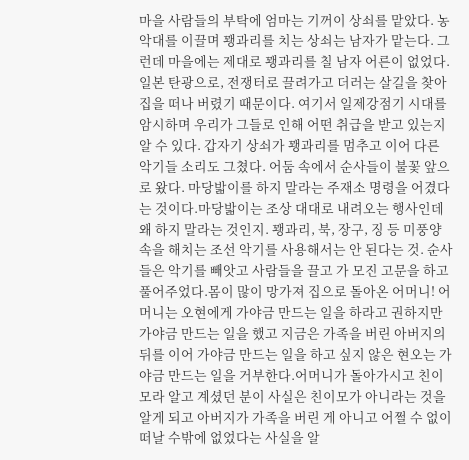마을 사람들의 부탁에 엄마는 기꺼이 상쇠를 맡았다. 농악대를 이끌며 꽹과리를 치는 상쇠는 남자가 맡는다. 그런데 마을에는 제대로 꽹과리를 칠 남자 어른이 없었다. 일본 탄광으로, 전쟁터로 끌려가고 더러는 살길을 찾아 집을 떠나 버렸기 때문이다. 여기서 일제강점기 시대를 암시하며 우리가 그들로 인해 어떤 취급을 받고 있는지 알 수 있다. 갑자기 상쇠가 꽹과리를 멈추고 이어 다른 악기들 소리도 그쳤다. 어둠 속에서 순사들이 불꽃 앞으로 왔다. 마당밟이를 하지 말라는 주재소 명령을 어겼다는 것이다.마당밟이는 조상 대대로 내려오는 행사인데 왜 하지 말라는 것인지. 꽹과리, 북, 장구, 징 등 미풍양속을 해치는 조선 악기를 사용해서는 안 된다는 것. 순사들은 악기를 빼앗고 사람들을 끌고 가 모진 고문을 하고 풀어주었다.몸이 많이 망가져 집으로 돌아온 어머니! 어머니는 오현에게 가야금 만드는 일을 하라고 권하지만 가야금 만드는 일을 했고 지금은 가족을 버린 아버지의 뒤를 이어 가야금 만드는 일을 하고 싶지 않은 현오는 가야금 만드는 일을 거부한다.어머니가 돌아가시고 친이모라 알고 계셨던 분이 사실은 친이모가 아니라는 것을 알게 되고 아버지가 가족을 버린 게 아니고 어쩔 수 없이 떠날 수밖에 없었다는 사실을 알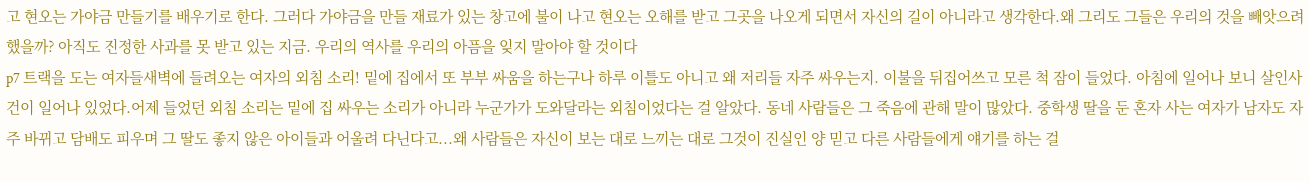고 현오는 가야금 만들기를 배우기로 한다. 그러다 가야금을 만들 재료가 있는 창고에 불이 나고 현오는 오해를 받고 그곳을 나오게 되면서 자신의 길이 아니라고 생각한다.왜 그리도 그들은 우리의 것을 빼앗으려 했을까? 아직도 진정한 사과를 못 받고 있는 지금. 우리의 역사를 우리의 아픔을 잊지 말아야 할 것이다
p7 트랙을 도는 여자들새벽에 들려오는 여자의 외침 소리! 밑에 집에서 또 부부 싸움을 하는구나 하루 이틀도 아니고 왜 저리들 자주 싸우는지. 이불을 뒤집어쓰고 모른 척 잠이 들었다. 아침에 일어나 보니 살인사건이 일어나 있었다.어제 들었던 외침 소리는 밑에 집 싸우는 소리가 아니라 누군가가 도와달라는 외침이었다는 걸 알았다. 동네 사람들은 그 죽음에 관해 말이 많았다. 중학생 딸을 둔 혼자 사는 여자가 남자도 자주 바뀌고 담배도 피우며 그 딸도 좋지 않은 아이들과 어울려 다닌다고...왜 사람들은 자신이 보는 대로 느끼는 대로 그것이 진실인 양 믿고 다른 사람들에게 얘기를 하는 걸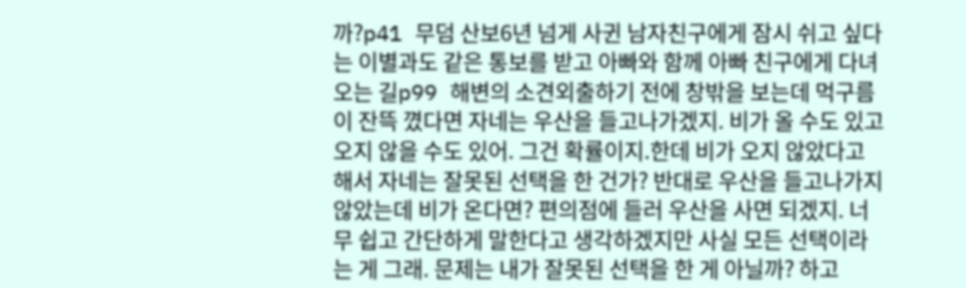까?p41 무덤 산보6년 넘게 사귄 남자친구에게 잠시 쉬고 싶다는 이별과도 같은 통보를 받고 아빠와 함께 아빠 친구에게 다녀오는 길p99 해변의 소견외출하기 전에 창밖을 보는데 먹구름이 잔뜩 꼈다면 자네는 우산을 들고나가겠지. 비가 올 수도 있고 오지 않을 수도 있어. 그건 확률이지.한데 비가 오지 않았다고 해서 자네는 잘못된 선택을 한 건가? 반대로 우산을 들고나가지 않았는데 비가 온다면? 편의점에 들러 우산을 사면 되겠지. 너무 쉽고 간단하게 말한다고 생각하겠지만 사실 모든 선택이라는 게 그래. 문제는 내가 잘못된 선택을 한 게 아닐까? 하고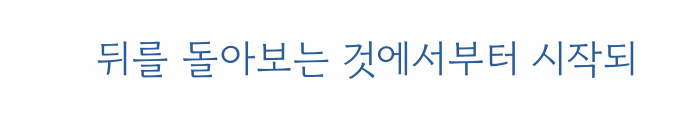뒤를 돌아보는 것에서부터 시작되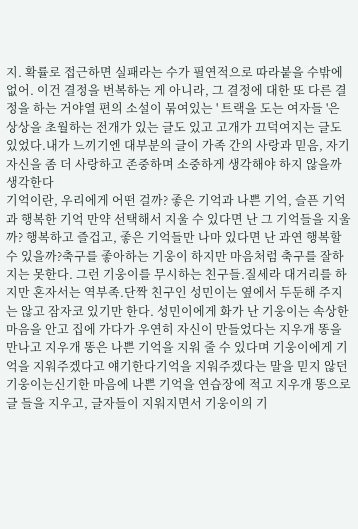지. 확률로 접근하면 실패라는 수가 필연적으로 따라붙을 수밖에 없어. 이건 결정을 번복하는 게 아니라, 그 결정에 대한 또 다른 결정을 하는 거야열 편의 소설이 묶여있는 ' 트랙을 도는 여자들 '은 상상을 초월하는 전개가 있는 글도 있고 고개가 끄덕여지는 글도 있었다.내가 느끼기엔 대부분의 글이 가족 간의 사랑과 믿음, 자기 자신을 좀 더 사랑하고 존중하며 소중하게 생각해야 하지 않을까 생각한다
기억이란, 우리에게 어떤 걸까? 좋은 기억과 나쁜 기억, 슬픈 기억과 행복한 기억 만약 선택해서 지울 수 있다면 난 그 기억들을 지울까? 행복하고 즐겁고, 좋은 기억들만 나마 있다면 난 과연 행복할 수 있을까?축구를 좋아하는 기웅이 하지만 마음처럼 축구를 잘하지는 못한다. 그런 기웅이를 무시하는 친구들.질세라 대거리를 하지만 혼자서는 역부족.단짝 친구인 성민이는 옆에서 두둔해 주지는 않고 잠자코 있기만 한다. 성민이에게 화가 난 기웅이는 속상한 마음을 안고 집에 가다가 우연히 자신이 만들었다는 지우개 똥을 만나고 지우개 똥은 나쁜 기억을 지워 줄 수 있다며 기웅이에게 기억을 지워주겠다고 얘기한다기억을 지워주겠다는 말을 믿지 않던 기웅이는신기한 마음에 나쁜 기억을 연습장에 적고 지우개 똥으로 글 들을 지우고, 글자들이 지워지면서 기웅이의 기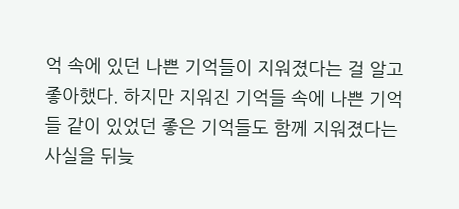억 속에 있던 나쁜 기억들이 지워졌다는 걸 알고 좋아했다. 하지만 지워진 기억들 속에 나쁜 기억들 같이 있었던 좋은 기억들도 함께 지워졌다는 사실을 뒤늦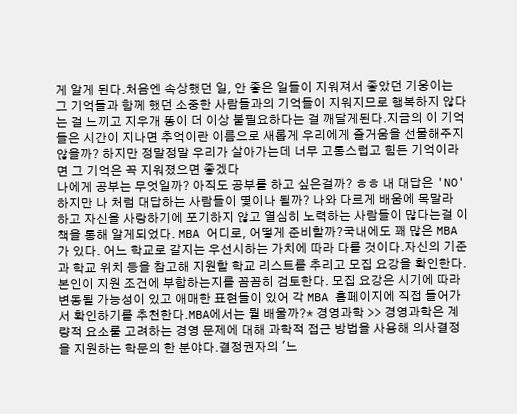게 알게 된다.처음엔 속상했던 일, 안 좋은 일들이 지워져서 좋았던 기웅이는 그 기억들과 함께 했던 소중한 사람들과의 기억들이 지워지므로 행복하지 않다는 걸 느끼고 지우개 똥이 더 이상 불필요하다는 걸 깨달게된다.지금의 이 기억들은 시간이 지나면 추억이란 이름으로 새롭게 우리에게 즐거움을 선물해주지 않을까? 하지만 정말정말 우리가 살아가는데 너무 고통스럽고 힘든 기억이라면 그 기억은 꼭 지워졌으면 좋겠다
나에게 공부는 무엇일까? 아직도 공부를 하고 싶은걸까? ㅎㅎ 내 대답은 'NO' 하지만 나 처럼 대답하는 사람들이 몇이나 될까? 나와 다르게 배움에 목말라 하고 자신을 사랑하기에 포기하지 않고 열심히 노력하는 사람들이 많다는걸 이 책을 통해 알게되었다. MBA 어디로, 어떻게 준비할까?국내에도 꽤 많은 MBA가 있다. 어느 학교로 갈지는 우선시하는 가치에 따라 다를 것이다.자신의 기준과 학교 위치 등을 참고해 지원할 학교 리스트를 추리고 모집 요강을 확인한다. 본인이 지원 조건에 부합하는지를 꼼꼼히 검토한다. 모집 요강은 시기에 따라 변동될 가능성이 있고 애매한 표현들이 있어 각 MBA 홈페이지에 직접 들어가서 확인하기를 추천한다.MBA에서는 뭘 배울까?* 경영과학 >> 경영과학은 계량적 요소룰 고려하는 경영 문제에 대해 과학적 접근 방법을 사용해 의사결정을 지원하는 학문의 한 분야다.결정권자의 '느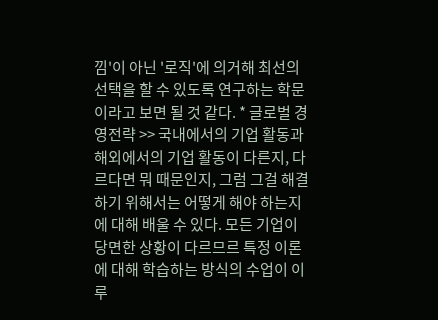낌'이 아닌 '로직'에 의거해 최선의 선택을 할 수 있도록 연구하는 학문이라고 보면 될 것 같다. * 글로벌 경영전략 >> 국내에서의 기업 활동과 해외에서의 기업 활동이 다른지, 다르다면 뭐 때문인지, 그럼 그걸 해결하기 위해서는 어떻게 해야 하는지에 대해 배울 수 있다. 모든 기업이 당면한 상황이 다르므르 특정 이론에 대해 학습하는 방식의 수업이 이루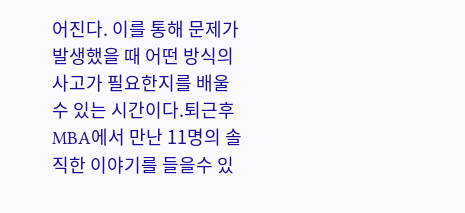어진다. 이를 통해 문제가 발생했을 때 어떤 방식의 사고가 필요한지를 배울 수 있는 시간이다.퇴근후 MBA에서 만난 11명의 솔직한 이야기를 들을수 있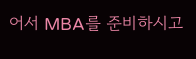어서 MBA를 준비하시고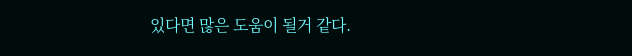있다면 많은 도움이 될거 같다.